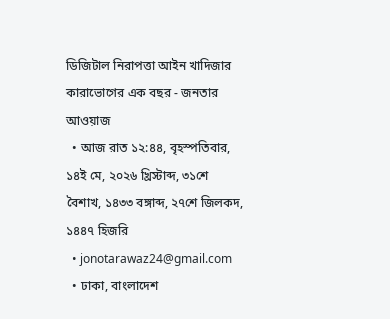ডিজিটাল নিরাপত্তা আইন খাদিজার কারাভোগের এক বছর - জনতার আওয়াজ
  • আজ রাত ১২:৪৪, বৃহস্পতিবার, ১৪ই মে, ২০২৬ খ্রিস্টাব্দ, ৩১শে বৈশাখ, ১৪৩৩ বঙ্গাব্দ, ২৭শে জিলকদ, ১৪৪৭ হিজরি
  • jonotarawaz24@gmail.com
  • ঢাকা, বাংলাদেশ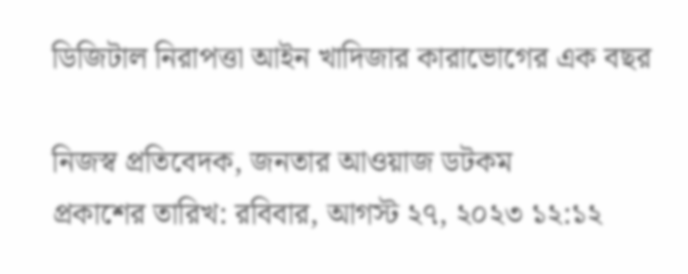ডিজিটাল নিরাপত্তা আইন খাদিজার কারাভোগের এক বছর

নিজস্ব প্রতিবেদক, জনতার আওয়াজ ডটকম
প্রকাশের তারিখ: রবিবার, আগস্ট ২৭, ২০২৩ ১২:১২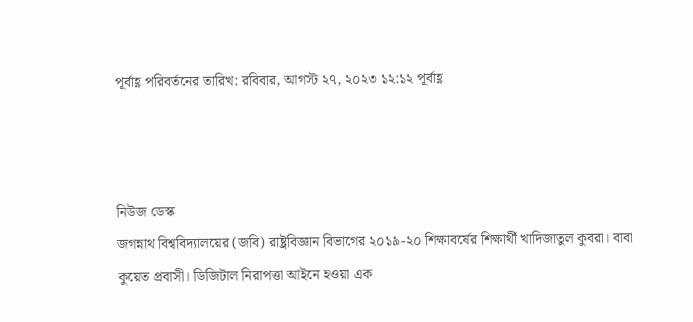পূর্বাহ্ণ পরিবর্তনের তারিখ: রবিবার, আগস্ট ২৭, ২০২৩ ১২:১২ পূর্বাহ্ণ



নিউজ ডেস্ক
জগন্নাথ বিশ্ববিদ্যালয়ের (জবি) রাষ্ট্রবিজ্ঞান বিভাগের ২০১৯-২০ শিক্ষাবর্ষের শিক্ষার্থী খাদিজাতুল কুবরা। বাবা কুয়েত প্রবাসী। ডিজিটাল নিরাপত্তা আইনে হওয়া এক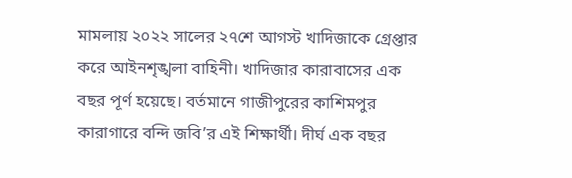মামলায় ২০২২ সালের ২৭শে আগস্ট খাদিজাকে গ্রেপ্তার করে আইনশৃঙ্খলা বাহিনী। খাদিজার কারাবাসের এক বছর পূর্ণ হয়েছে। বর্তমানে গাজীপুরের কাশিমপুর কারাগারে বন্দি জবি’র এই শিক্ষার্থী। দীর্ঘ এক বছর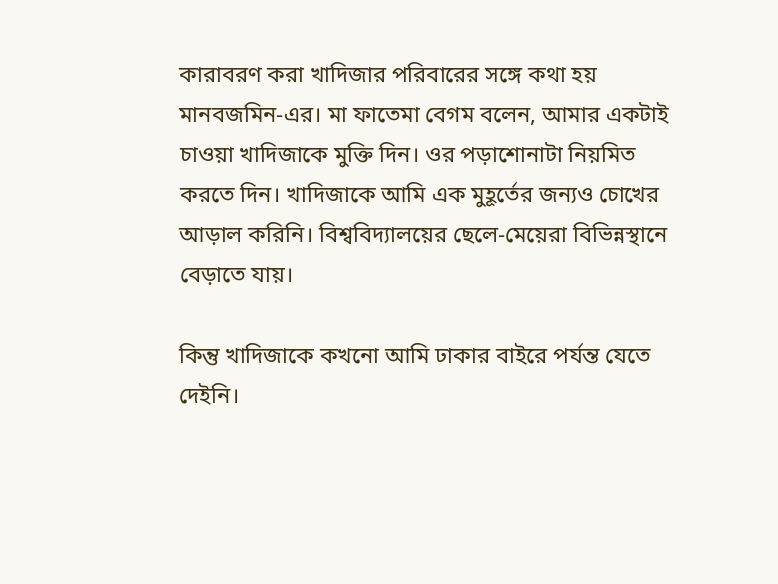কারাবরণ করা খাদিজার পরিবারের সঙ্গে কথা হয় মানবজমিন-এর। মা ফাতেমা বেগম বলেন, আমার একটাই চাওয়া খাদিজাকে মুক্তি দিন। ওর পড়াশোনাটা নিয়মিত করতে দিন। খাদিজাকে আমি এক মুহূর্তের জন্যও চোখের আড়াল করিনি। বিশ্ববিদ্যালয়ের ছেলে-মেয়েরা বিভিন্নস্থানে বেড়াতে যায়।

কিন্তু খাদিজাকে কখনো আমি ঢাকার বাইরে পর্যন্ত যেতে দেইনি।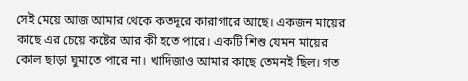সেই মেয়ে আজ আমার থেকে কতদূরে কারাগারে আছে। একজন মায়ের কাছে এর চেয়ে কষ্টের আর কী হতে পারে। একটি শিশু যেমন মায়ের কোল ছাড়া ঘুমাতে পারে না। খাদিজাও আমার কাছে তেমনই ছিল। গত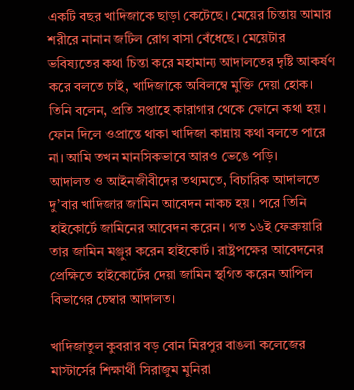একটি বছর খাদিজাকে ছাড়া কেটেছে। মেয়ের চিন্তায় আমার শরীরে নানান জটিল রোগ বাসা বেঁধেছে। মেয়েটার ভবিষ্যতের কথা চিন্তা করে মহামান্য আদালতের দৃষ্টি আকর্ষণ করে বলতে চাই, খাদিজাকে অবিলম্বে মুক্তি দেয়া হোক। তিনি বলেন, প্রতি সপ্তাহে কারাগার থেকে ফোনে কথা হয়। ফোন দিলে ওপ্রান্তে থাকা খাদিজা কান্নায় কথা বলতে পারে না। আমি তখন মানসিকভাবে আরও ভেঙে পড়ি।
আদালত ও আইনজীবীদের তথ্যমতে, বিচারিক আদালতে দু’বার খাদিজার জামিন আবেদন নাকচ হয়। পরে তিনি হাইকোর্টে জামিনের আবেদন করেন। গত ১৬ই ফেব্রুয়ারি তার জামিন মঞ্জুর করেন হাইকোর্ট। রাষ্ট্রপক্ষের আবেদনের প্রেক্ষিতে হাইকোর্টের দেয়া জামিন স্থগিত করেন আপিল বিভাগের চেম্বার আদালত।

খাদিজাতুল কুবরার বড় বোন মিরপুর বাঙলা কলেজের মাস্টার্সের শিক্ষার্থী সিরাজুম মুনিরা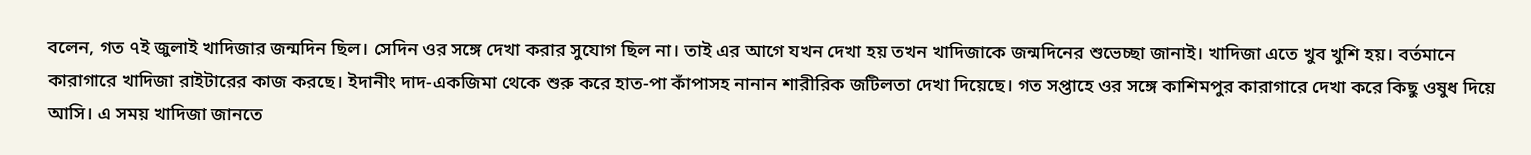বলেন, গত ৭ই জুলাই খাদিজার জন্মদিন ছিল। সেদিন ওর সঙ্গে দেখা করার সুযোগ ছিল না। তাই এর আগে যখন দেখা হয় তখন খাদিজাকে জন্মদিনের শুভেচ্ছা জানাই। খাদিজা এতে খুব খুশি হয়। বর্তমানে কারাগারে খাদিজা রাইটারের কাজ করছে। ইদানীং দাদ-একজিমা থেকে শুরু করে হাত-পা কাঁপাসহ নানান শারীরিক জটিলতা দেখা দিয়েছে। গত সপ্তাহে ওর সঙ্গে কাশিমপুর কারাগারে দেখা করে কিছু ওষুধ দিয়ে আসি। এ সময় খাদিজা জানতে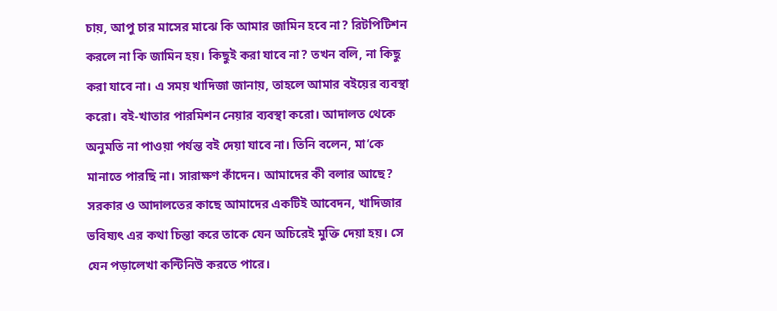চায়, আপু চার মাসের মাঝে কি আমার জামিন হবে না? রিটপিটিশন করলে না কি জামিন হয়। কিছুই করা যাবে না? তখন বলি, না কিছু করা যাবে না। এ সময় খাদিজা জানায়, তাহলে আমার বইয়ের ব্যবস্থা করো। বই-খাতার পারমিশন নেয়ার ব্যবস্থা করো। আদালত থেকে অনুমতি না পাওয়া পর্যন্ত বই দেয়া যাবে না। তিনি বলেন, মা’কে মানাতে পারছি না। সারাক্ষণ কাঁদেন। আমাদের কী বলার আছে? সরকার ও আদালতের কাছে আমাদের একটিই আবেদন, খাদিজার ভবিষ্যৎ এর কথা চিন্তা করে তাকে যেন অচিরেই মুক্তি দেয়া হয়। সে যেন পড়ালেখা কন্টিনিউ করতে পারে।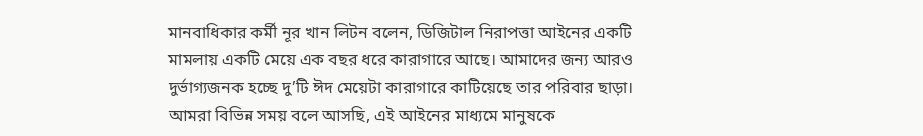মানবাধিকার কর্মী নূর খান লিটন বলেন, ডিজিটাল নিরাপত্তা আইনের একটি মামলায় একটি মেয়ে এক বছর ধরে কারাগারে আছে। আমাদের জন্য আরও দুর্ভাগ্যজনক হচ্ছে দু’টি ঈদ মেয়েটা কারাগারে কাটিয়েছে তার পরিবার ছাড়া। আমরা বিভিন্ন সময় বলে আসছি, এই আইনের মাধ্যমে মানুষকে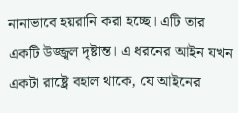নানাভাবে হয়রানি করা হচ্ছে। এটি তার একটি উজ্জ্বল দৃষ্টান্ত। এ ধরনের আইন যখন একটা রাষ্ট্রে বহাল থাকে, যে আইনের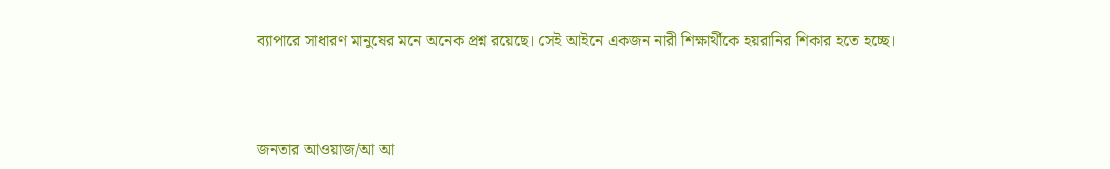ব্যাপারে সাধারণ মানুষের মনে অনেক প্রশ্ন রয়েছে। সেই আইনে একজন নারী শিক্ষার্থীকে হয়রানির শিকার হতে হচ্ছে।



জনতার আওয়াজ/আ আ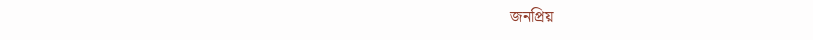জনপ্রিয়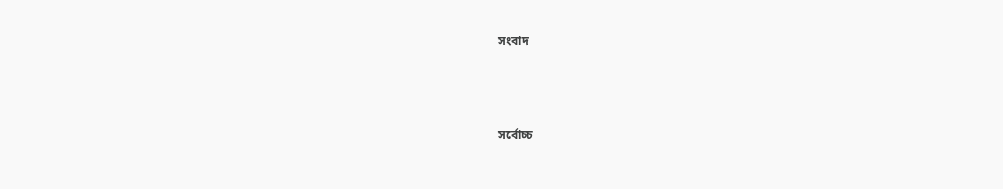সংবাদ



সর্বোচ্চ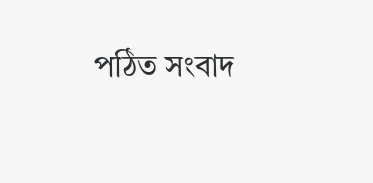পঠিত সংবাদ